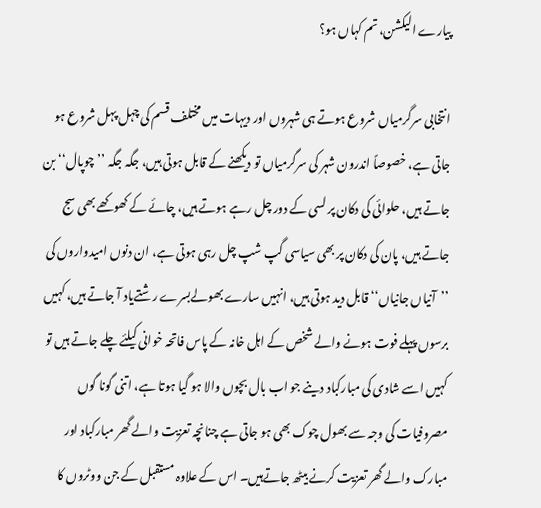پیارے الیکشن، تم کہاں ہو؟

انتخابی سرگرمیاں شروع ہوتے ہی شہروں اور دیہات میں مختلف قسم کی چہل پہل شروع ہو جاتی ہے، خصوصاً اندرون شہر کی سرگرمیاں تو دیکھنے کے قابل ہوتی ہیں، جگہ جگہ ’’چوپال‘‘ بن جاتے ہیں، حلوائی کی دکان پر لسی کے دور چل رہے ہوتے ہیں، چائے کے کھوکھے بھی سج جاتے ہیں، پان کی دکان پر بھی سیاسی گپ شپ چل رہی ہوتی ہے، ان دنوں امیدواروں کی ’’آنیاں جانیاں‘‘ قابل دید ہوتی ہیں، انہیں سارے بھولےبسرے رشتےیاد آ جاتے ہیں، کہیں برسوں پہلے فوت ہونے والے شخص کے اہل خانہ کے پاس فاتحہ خوانی کیلئے چلے جاتے ہیں تو کہیں اسے شادی کی مبارکباد دینے جو اب بال بچوں والا ہو گیا ہوتا ہے، اتنی گونا گوں مصروفیات کی وجہ سے بھول چوک بھی ہو جاتی ہے چنانچہ تعزیت والے گھر مبارکباد اور مبارک والے گھر تعزیت کرنے بیٹھ جاتےہیں۔ اس کے علاوہ مستقبل کے جن ووٹروں کا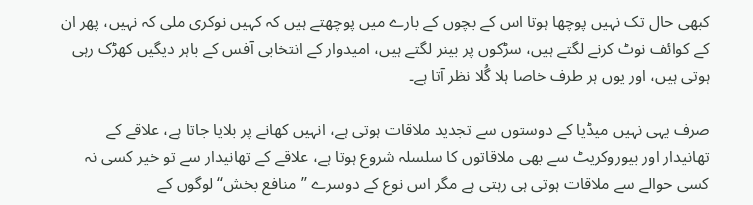کبھی حال تک نہیں پوچھا ہوتا اس کے بچوں کے بارے میں پوچھتے ہیں کہ کہیں نوکری ملی کہ نہیں، پھر ان کے کوائف نوٹ کرنے لگتے ہیں، سڑکوں پر بینر لگتے ہیں، امیدوار کے انتخابی آفس کے باہر دیگیں کھڑک رہی ہوتی ہیں، اور یوں ہر طرف خاصا ہلا گُلا نظر آتا ہے۔

صرف یہی نہیں میڈیا کے دوستوں سے تجدید ملاقات ہوتی ہے، انہیں کھانے پر بلایا جاتا ہے، علاقے کے تھانیدار اور بیوروکریٹ سے بھی ملاقاتوں کا سلسلہ شروع ہوتا ہے، علاقے کے تھانیدار سے تو خیر کسی نہ کسی حوالے سے ملاقات ہوتی ہی رہتی ہے مگر اس نوع کے دوسرے ’’منافع بخش‘‘ لوگوں کے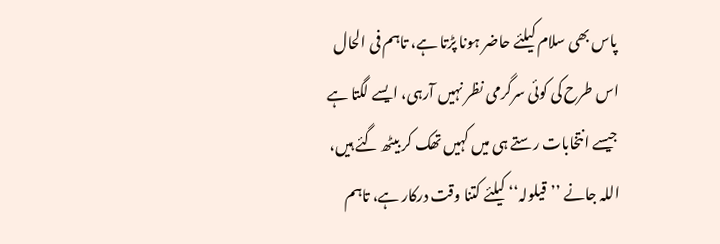پاس بھی سلام کیلئے حاضر ہونا پڑتا ہے، تاہم فی الحال اس طرح کی کوئی سرگرمی نظر نہیں آرہی، ایسے لگتا ہے جیسے انتخابات رستے ہی میں کہیں تھک کر بیٹھ گئے ہیں، اللہ جانے ’’قیلولہ‘‘ کیلئے کتنا وقت درکار ہے، تاہم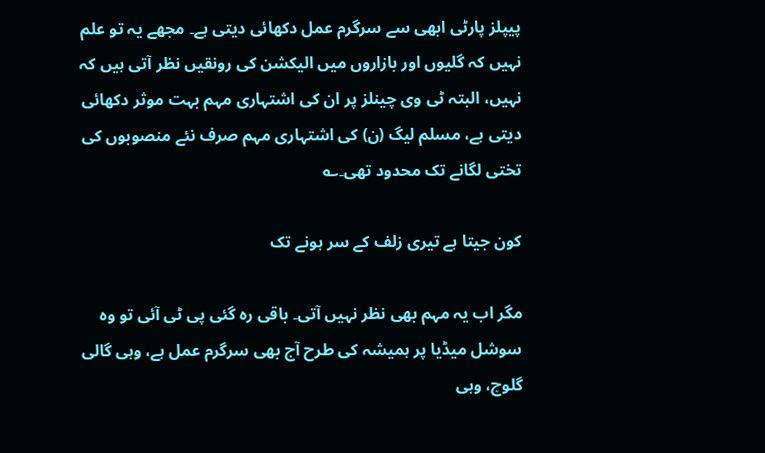پیپلز پارٹی ابھی سے سرگرم عمل دکھائی دیتی ہے۔ مجھے یہ تو علم نہیں کہ گلیوں اور بازاروں میں الیکشن کی رونقیں نظر آتی ہیں کہ نہیں، البتہ ٹی وی چینلز پر ان کی اشتہاری مہم بہت موثر دکھائی دیتی ہے، مسلم لیگ (ن) کی اشتہاری مہم صرف نئے منصوبوں کی تختی لگانے تک محدود تھی۔؎

کون جیتا ہے تیری زلف کے سر ہونے تک

مگر اب یہ مہم بھی نظر نہیں آتی۔ باقی رہ گئی پی ٹی آئی تو وہ سوشل میڈیا پر ہمیشہ کی طرح آج بھی سرگرم عمل ہے، وہی گالی گلوچ، وہی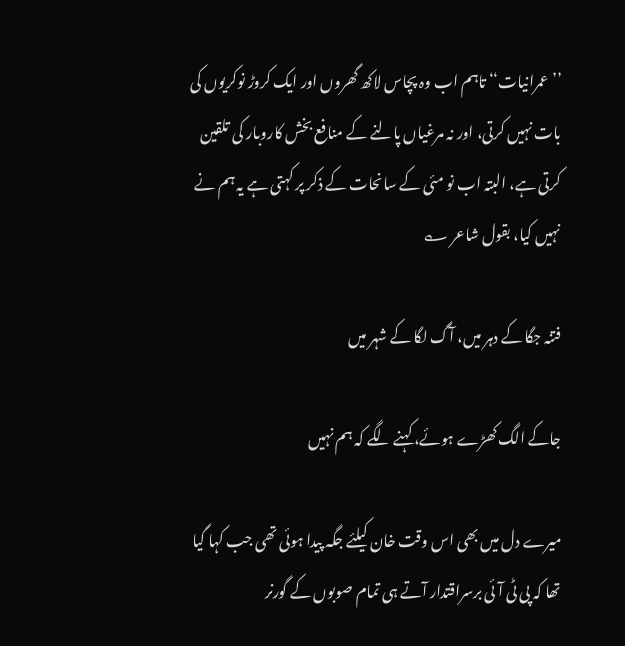’’عمرانیات‘‘ تاہم اب وہ پچاس لاکھ گھروں اور ایک کروڑ نوکریوں کی بات نہیں کرتی، اور نہ مرغیاں پالنے کے منافع بخش کاروبار کی تلقین کرتی ہے، البتہ اب نو مئی کے سانحات کے ذکر پر کہتی ہے یہ ہم نے نہیں کیا، بقول شاعر ؎

فتنہ جگا کے دہر میں، آگ لگا کے شہر میں

جاکے الگ کھڑے ہوئے، کہنے لگے کہ ہم نہیں

میرے دل میں بھی اس وقت خان کیلئے جگہ پیدا ہوئی تھی جب کہا گیا تھا کہ پی ٹی آئی برسراقتدار آتے ہی تمام صوبوں کے گورنر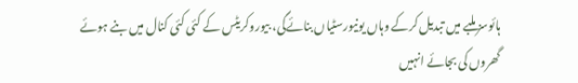ہائوسز ملبے میں تبدیل کرکے وہاں یونیورسٹیاں بنائےگی، بیوروکریٹس کے کئی کئی کنال میں بنے ہوئے گھروں کی بجائے انہیں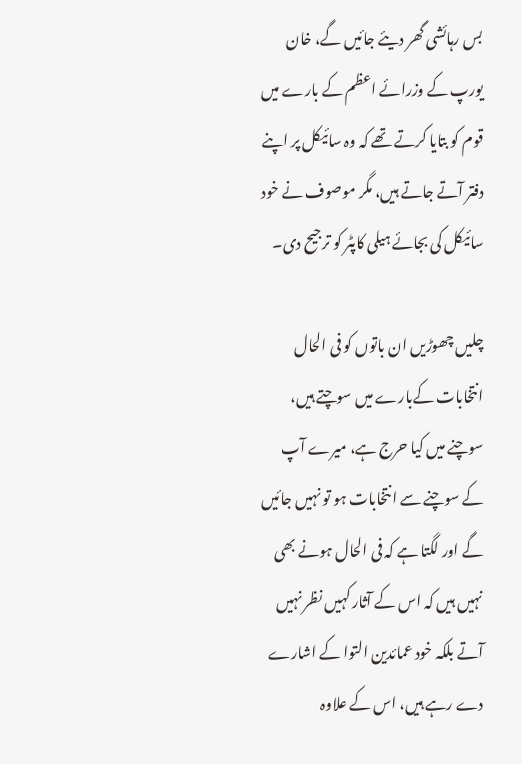بس رہائشی گھر دیئے جائیں گے، خان یورپ کے وزرائے اعظم کے بارے میں قوم کو بتایا کرتے تھے کہ وہ سائیکل پر اپنے دفتر آتے جاتے ہیں، مگر موصوف نے خود سائیکل کی بجائے ہیلی کاپٹر کو ترجیح دی۔

چلیں چھوڑیں ان باتوں کو فی الحال انتخابات کےبارے میں سوچتے ہیں، سوچنے میں کیا حرج ہے، میرے آپ کے سوچنے سے انتخابات ہو تو نہیں جائیں گے اور لگتا ہے کہ فی الحال ہونے بھی نہیں ہیں کہ اس کے آثار کہیں نظر نہیں آتے بلکہ خود عمائدین التوا کے اشارے دے رہے ہیں، اس کے علاوہ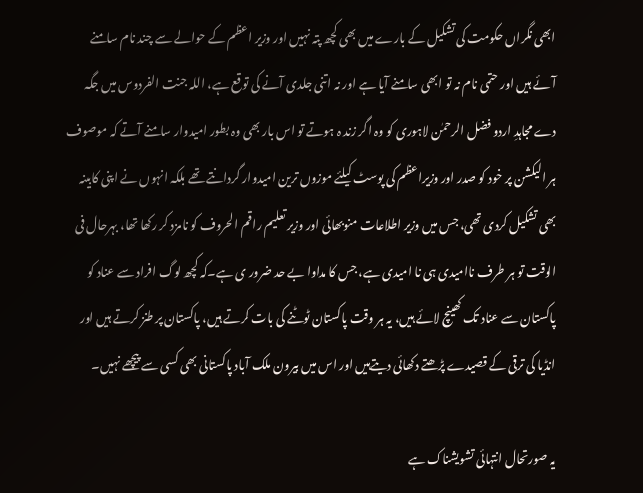ابھی نگراں حکومت کی تشکیل کے بارے میں بھی کچھ پتہ نہیں اور وزیر اعظم کے حوالے سے چند نام سامنے آئے ہیں اور حتمی نام نہ تو ابھی سامنے آیا ہے اور نہ اتنی جلدی آنے کی توقع ہے، اللہ جنت الفردوس میں جگہ دے مجاہدِ اردو فضل الرحمٰن لاہوری کو وہ اگر زند ہ ہوتے تو اس بار بھی وہ بطور امیدوار سامنے آتے کہ موصوف ہر الیکشن پر خود کو صدر اور وزیراعظم کی پوسٹ کیلئے موزوں ترین امیدوار گردانتے تھے بلکہ انہوں نے اپنی کابینہ بھی تشکیل کردی تھی، جس میں وزیر اطلاعات منوبھائی اور وزیر تعلیم راقم الحروف کو نامزد کر رکھا تھا، بہرحال فی الوقت تو ہر طرف ناامیدی ہی نا امیدی ہے، جس کا مداوا بے حد ضرور ی ہے۔کہ کچھ لوگ افراد سے عناد کو پاکستان سے عناد تک کھینچ لائے ہیں، یہ ہر وقت پاکستان ٹوٹنے کی بات کرتے ہیں، پاکستان پر طنز کرتے ہیں اور انڈیا کی ترقی کے قصیدے پڑھتے دکھائی دیتےہیں اور اس میں بیرون ملک آباد پاکستانی بھی کسی سے پیچھے نہیں۔

یہ صورتحال انتہائی تشویشناک ہے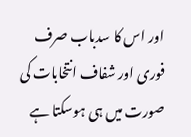اور اس کا سدباب صرف فوری اور شفاف انتخابات کی صورت میں ہی ہوسکتا ہے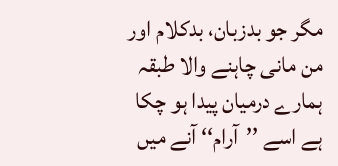مگر جو بدزبان، بدکلام اور من مانی چاہنے والا طبقہ ہمارے درمیان پیدا ہو چکا ہے اسے ’’آرام‘‘ آنے میں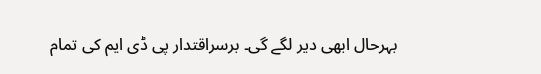بہرحال ابھی دیر لگے گی۔ برسراقتدار پی ڈی ایم کی تمام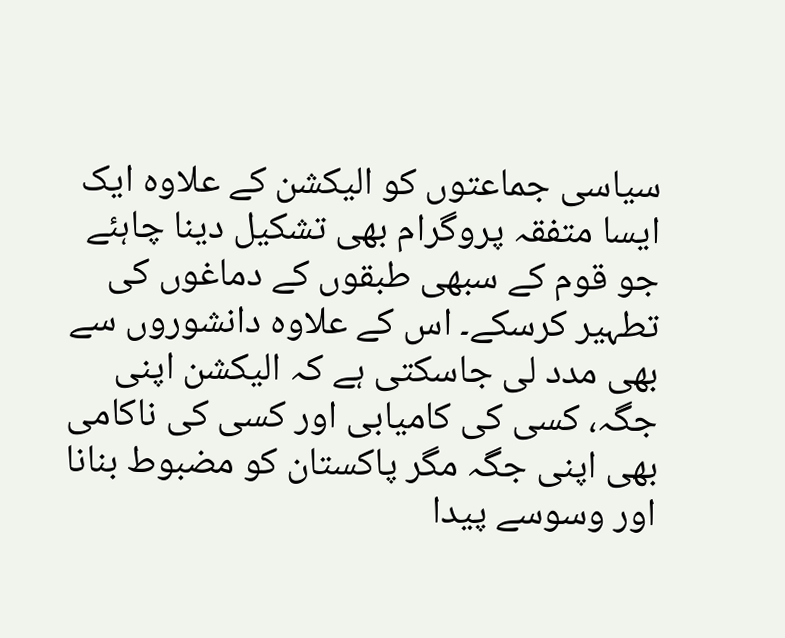سیاسی جماعتوں کو الیکشن کے علاوہ ایک ایسا متفقہ پروگرام بھی تشکیل دینا چاہئے جو قوم کے سبھی طبقوں کے دماغوں کی تطہیر کرسکے۔ اس کے علاوہ دانشوروں سے بھی مدد لی جاسکتی ہے کہ الیکشن اپنی جگہ، کسی کی کامیابی اور کسی کی ناکامی بھی اپنی جگہ مگر پاکستان کو مضبوط بنانا اور وسوسے پیدا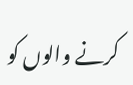کرنے والوں کو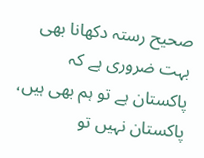صحیح رستہ دکھانا بھی بہت ضروری ہے کہ پاکستان ہے تو ہم بھی ہیں، پاکستان نہیں تو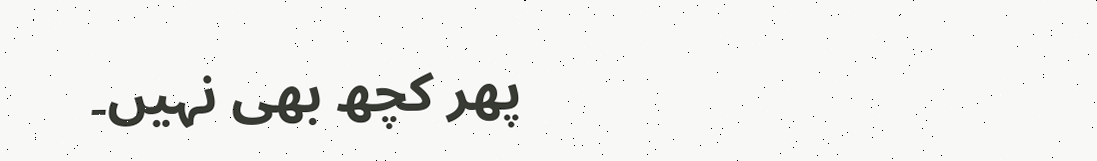پھر کچھ بھی نہیں۔